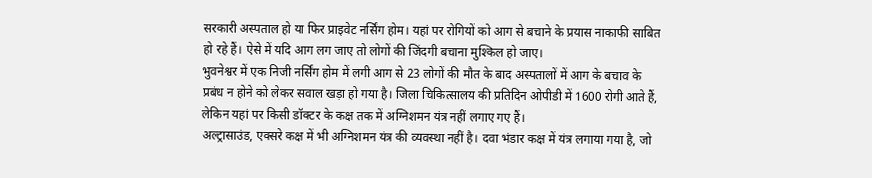सरकारी अस्पताल हो या फिर प्राइवेट नर्सिंग होम। यहां पर रोगियों को आग से बचाने के प्रयास नाकाफी साबित हो रहे हैं। ऐसे में यदि आग लग जाए तो लोगों की जिंदगी बचाना मुश्किल हो जाए।
भुवनेश्वर में एक निजी नर्सिंग होम में लगी आग से 23 लोगों की मौत के बाद अस्पतालों में आग के बचाव के प्रबंध न होने को लेकर सवाल खड़ा हो गया है। जिला चिकित्सालय की प्रतिदिन ओपीडी में 1600 रोगी आते हैं, लेकिन यहां पर किसी डॉक्टर के कक्ष तक में अग्निशमन यंत्र नहीं लगाए गए हैं।
अल्ट्रासाउंड, एक्सरे कक्ष में भी अग्निशमन यंत्र की व्यवस्था नहीं है। दवा भंडार कक्ष में यंत्र लगाया गया है, जो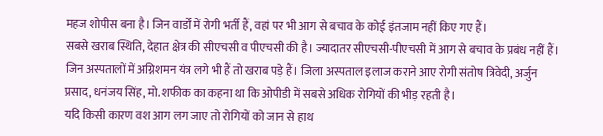महज शोपीस बना है। जिन वार्डों में रोगी भर्ती हैं, वहां पर भी आग से बचाव के कोई इंतजाम नहीं किए गए हैं।
सबसे खराब स्थिति, देहात क्षेत्र की सीएचसी व पीएचसी की है। ज्यादातर सीएचसी-पीएचसी में आग से बचाव के प्रबंध नहीं हैं। जिन अस्पतालों में अग्निशमन यंत्र लगे भी हैं तो खराब पड़े हैं। जिला अस्पताल इलाज कराने आए रोगी संतोष त्रिवेदी, अर्जुन प्रसाद, धनंजय सिंह, मो. शफीक का कहना था कि ओपीडी में सबसे अधिक रोगियों की भीड़ रहती है।
यदि किसी कारण वश आग लग जाए तो रोगियों को जान से हाथ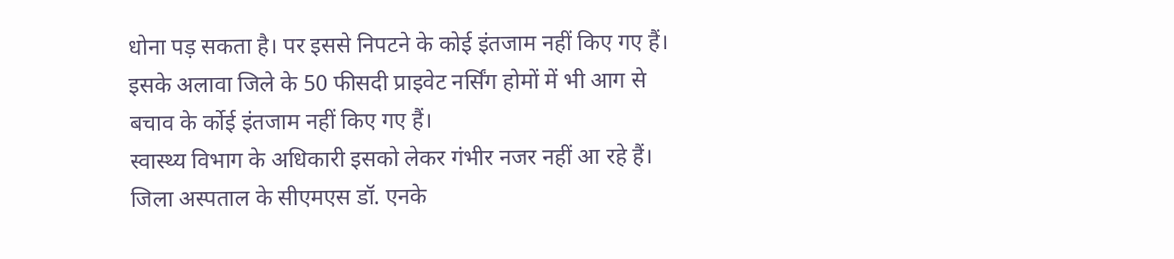धोना पड़ सकता है। पर इससे निपटने के कोई इंतजाम नहीं किए गए हैं। इसके अलावा जिले के 50 फीसदी प्राइवेट नर्सिंग होमों में भी आग से बचाव के र्कोई इंतजाम नहीं किए गए हैं।
स्वास्थ्य विभाग के अधिकारी इसको लेकर गंभीर नजर नहीं आ रहे हैं। जिला अस्पताल के सीएमएस डॉ. एनके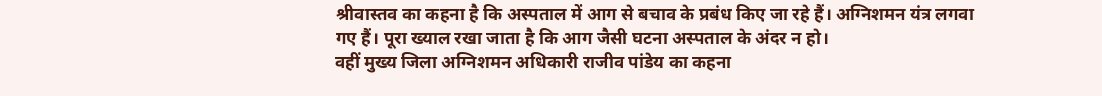श्रीवास्तव का कहना है कि अस्पताल में आग से बचाव के प्रबंध किए जा रहे हैं। अग्निशमन यंत्र लगवा गए हैं। पूरा ख्याल रखा जाता है कि आग जैसी घटना अस्पताल के अंदर न हो।
वहीं मुख्य जिला अग्निशमन अधिकारी राजीव पांडेय का कहना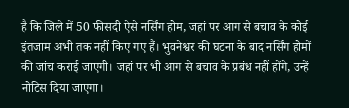है कि जिले में 50 फीसदी ऐसे नर्सिंग होम, जहां पर आग से बचाव के कोई इंतजाम अभी तक नहीं किए गए हैं। भुवनेश्वर की घटना के बाद नर्सिंग होमों की जांच कराई जाएगी। जहां पर भी आग से बचाव के प्रबंध नहीं होंगे, उन्हें नोटिस दिया जाएगा।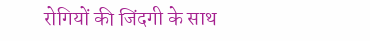रोगियों की जिंदगी के साथ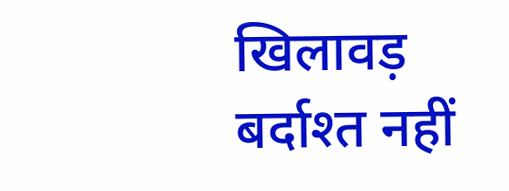खिलावड़ बर्दाश्त नहीं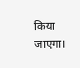किया जाएगा।